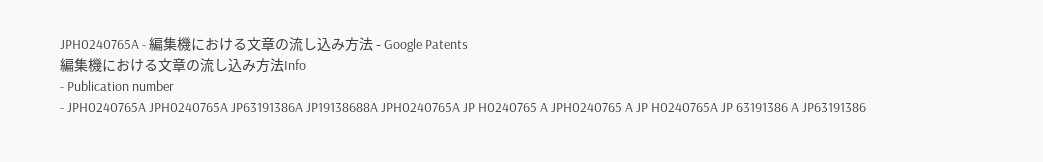JPH0240765A - 編集機における文章の流し込み方法 - Google Patents
編集機における文章の流し込み方法Info
- Publication number
- JPH0240765A JPH0240765A JP63191386A JP19138688A JPH0240765A JP H0240765 A JPH0240765 A JP H0240765A JP 63191386 A JP63191386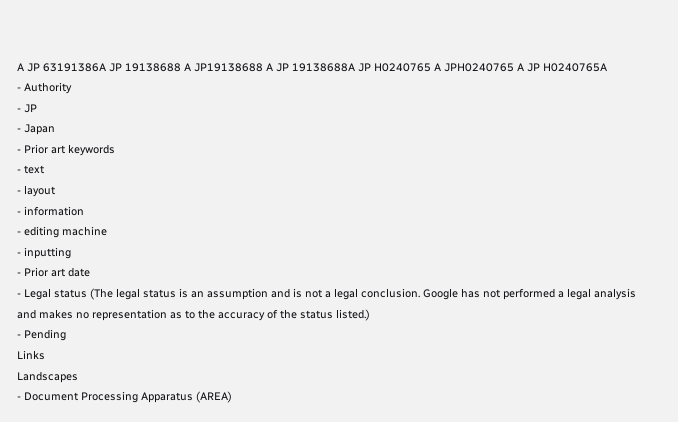A JP 63191386A JP 19138688 A JP19138688 A JP 19138688A JP H0240765 A JPH0240765 A JP H0240765A
- Authority
- JP
- Japan
- Prior art keywords
- text
- layout
- information
- editing machine
- inputting
- Prior art date
- Legal status (The legal status is an assumption and is not a legal conclusion. Google has not performed a legal analysis and makes no representation as to the accuracy of the status listed.)
- Pending
Links
Landscapes
- Document Processing Apparatus (AREA)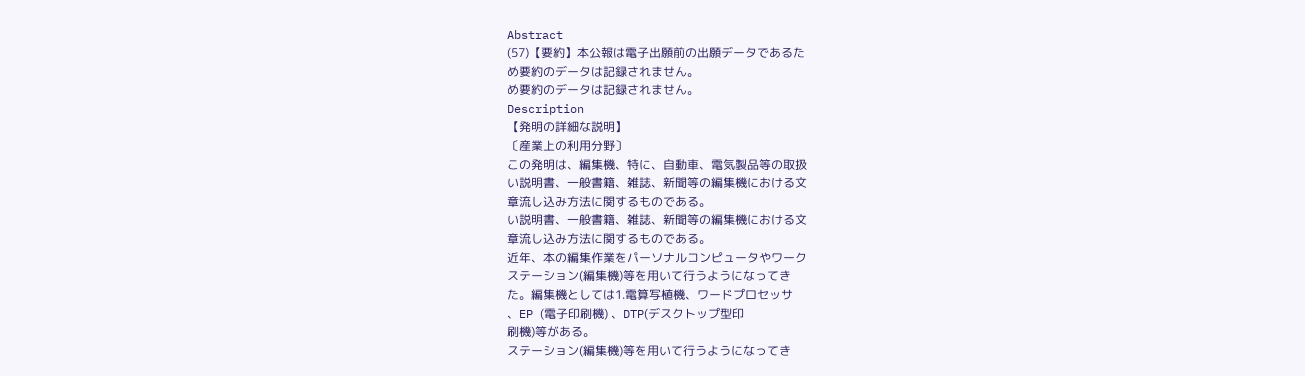Abstract
(57)【要約】本公報は電子出願前の出願データであるた
め要約のデータは記録されません。
め要約のデータは記録されません。
Description
【発明の詳細な説明】
〔産業上の利用分野〕
この発明は、編集機、特に、自動車、電気製品等の取扱
い説明書、一般書籍、雑誌、新聞等の編集機における文
章流し込み方法に関するものである。
い説明書、一般書籍、雑誌、新聞等の編集機における文
章流し込み方法に関するものである。
近年、本の編集作業をパーソナルコンピュータやワーク
ステーション(編集機)等を用いて行うようになってき
た。編集機としては1.電算写植機、ワードプロセッサ
、EP (電子印刷機) 、DTP(デスクトップ型印
刷機)等がある。
ステーション(編集機)等を用いて行うようになってき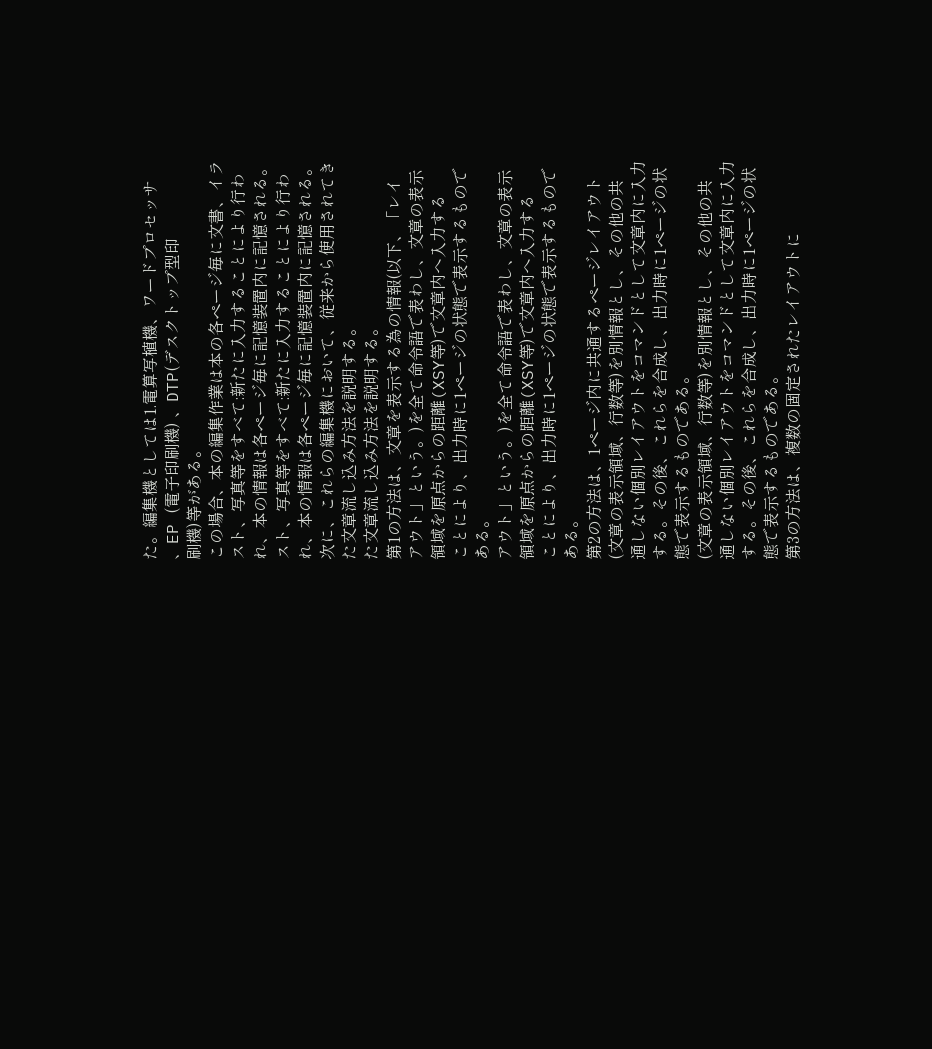た。編集機としては1.電算写植機、ワードプロセッサ
、EP (電子印刷機) 、DTP(デスクトップ型印
刷機)等がある。
この場合、本の編集作業は本の各ページ毎に文書、イラ
スト、写真等をすべて:新たに入力することにより行わ
れ、本の情報は各ページ毎に記憶装置内に記憶される。
スト、写真等をすべて:新たに入力することにより行わ
れ、本の情報は各ページ毎に記憶装置内に記憶される。
次に、これらの編集機において、従来から使用されてき
た文章流し込み方法を説明する。
た文章流し込み方法を説明する。
第1の方法は、文章を表示する為の情報(以下、「レイ
アウト」という。)を全て命令語で表わし、文章の表示
領域を原点からの距離(XSY等)で文章内へ入力する
ことにより、出力時に1ページの状態で表示するもので
ある。
アウト」という。)を全て命令語で表わし、文章の表示
領域を原点からの距離(XSY等)で文章内へ入力する
ことにより、出力時に1ページの状態で表示するもので
ある。
第2の方法は、1ページ内に共通するページレイアウト
(文章の表示領域、行数等)を別情報とし、その他の共
通しない個別レイアウトをコマンドとして文章内に入力
する。その後、これらを合成し、出力時に1ページの状
態で表示するものである。
(文章の表示領域、行数等)を別情報とし、その他の共
通しない個別レイアウトをコマンドとして文章内に入力
する。その後、これらを合成し、出力時に1ページの状
態で表示するものである。
第3の方法は、複数の固定されたレイアウトに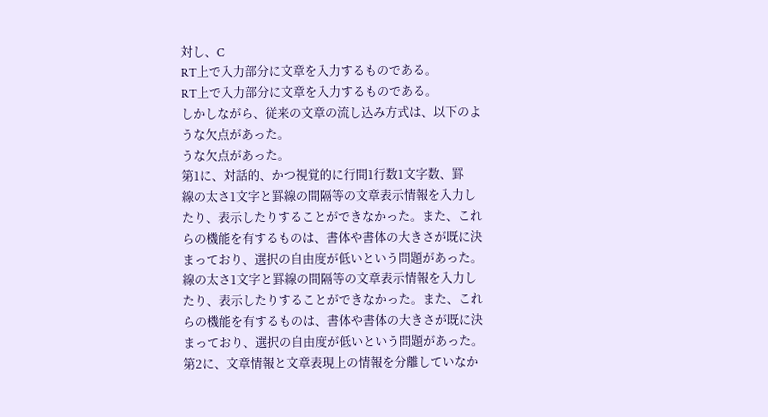対し、C
RT上で入力部分に文章を入力するものである。
RT上で入力部分に文章を入力するものである。
しかしながら、従来の文章の流し込み方式は、以下のよ
うな欠点があった。
うな欠点があった。
第1に、対話的、かつ視覚的に行間1行数1文字数、罫
線の太さ1文字と罫線の間隔等の文章表示情報を入力し
たり、表示したりすることができなかった。また、これ
らの機能を有するものは、書体や書体の大きさが既に決
まっており、選択の自由度が低いという問題があった。
線の太さ1文字と罫線の間隔等の文章表示情報を入力し
たり、表示したりすることができなかった。また、これ
らの機能を有するものは、書体や書体の大きさが既に決
まっており、選択の自由度が低いという問題があった。
第2に、文章情報と文章表現上の情報を分離していなか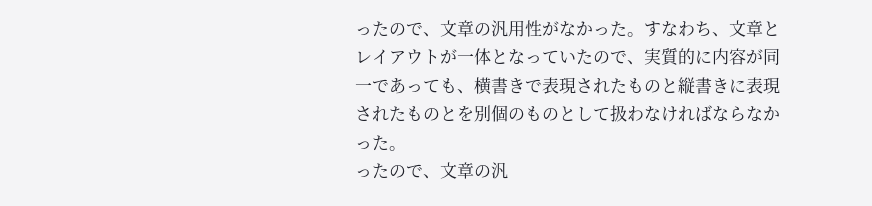ったので、文章の汎用性がなかった。すなわち、文章と
レイアウトが一体となっていたので、実質的に内容が同
一であっても、横書きで表現されたものと縦書きに表現
されたものとを別個のものとして扱わなければならなか
った。
ったので、文章の汎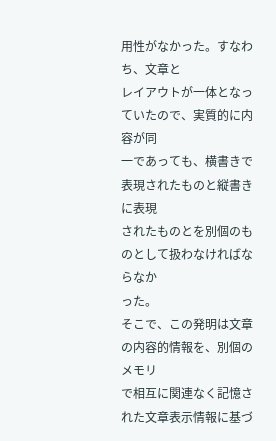用性がなかった。すなわち、文章と
レイアウトが一体となっていたので、実質的に内容が同
一であっても、横書きで表現されたものと縦書きに表現
されたものとを別個のものとして扱わなければならなか
った。
そこで、この発明は文章の内容的情報を、別個のメモリ
で相互に関連なく記憶された文章表示情報に基づ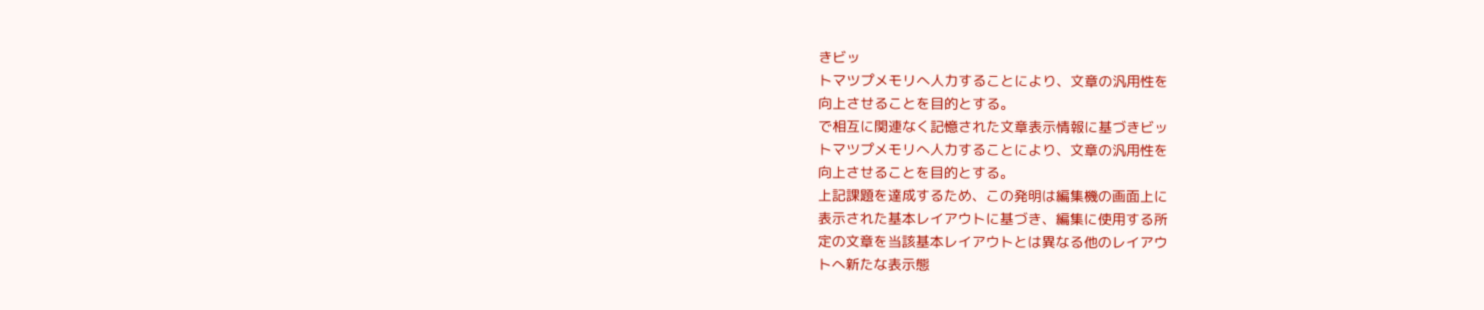きビッ
トマツプメモリへ人力することにより、文章の汎用性を
向上させることを目的とする。
で相互に関連なく記憶された文章表示情報に基づきビッ
トマツプメモリへ人力することにより、文章の汎用性を
向上させることを目的とする。
上記課題を達成するため、この発明は編集機の画面上に
表示された基本レイアウトに基づき、編集に使用する所
定の文章を当該基本レイアウトとは異なる他のレイアウ
トへ新たな表示態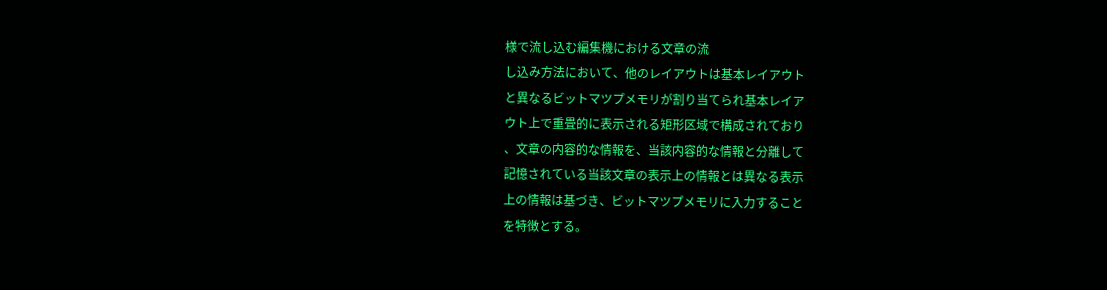様で流し込む編集機における文章の流
し込み方法において、他のレイアウトは基本レイアウト
と異なるビットマツプメモリが割り当てられ基本レイア
ウト上で重畳的に表示される矩形区域で構成されており
、文章の内容的な情報を、当該内容的な情報と分離して
記憶されている当該文章の表示上の情報とは異なる表示
上の情報は基づき、ビットマツプメモリに入力すること
を特徴とする。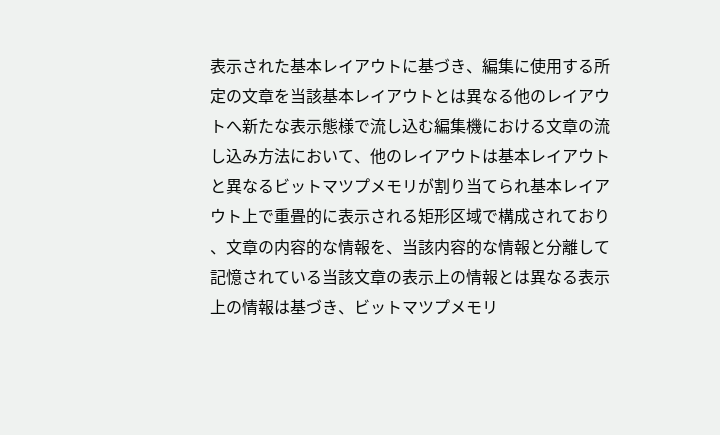表示された基本レイアウトに基づき、編集に使用する所
定の文章を当該基本レイアウトとは異なる他のレイアウ
トへ新たな表示態様で流し込む編集機における文章の流
し込み方法において、他のレイアウトは基本レイアウト
と異なるビットマツプメモリが割り当てられ基本レイア
ウト上で重畳的に表示される矩形区域で構成されており
、文章の内容的な情報を、当該内容的な情報と分離して
記憶されている当該文章の表示上の情報とは異なる表示
上の情報は基づき、ビットマツプメモリ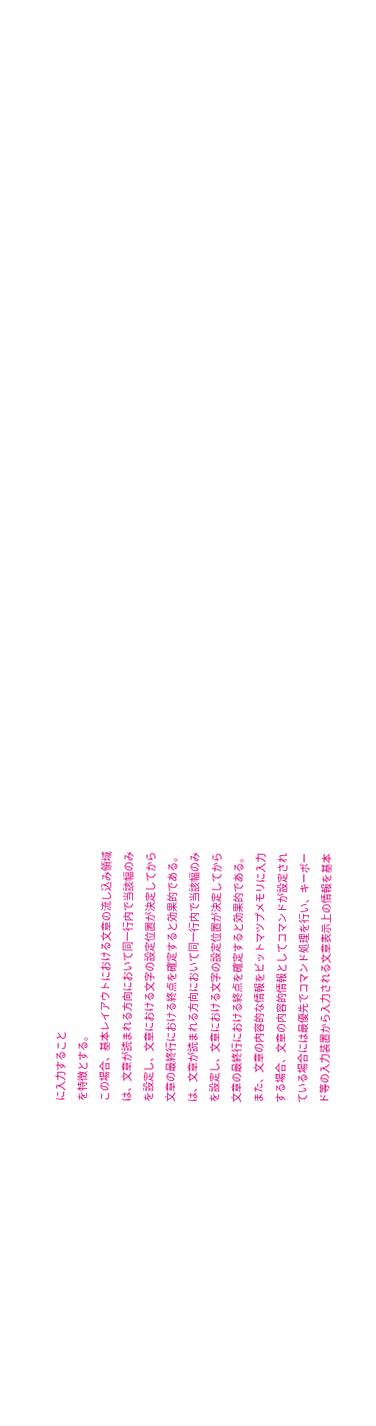に入力すること
を特徴とする。
この場合、基本レイアウトにおける文章の流し込み領域
は、文章が読まれる方向において同一行内で当該幅のみ
を設定し、文章における文字の設定位置が決定してから
文章の最終行における終点を確定すると効果的である。
は、文章が読まれる方向において同一行内で当該幅のみ
を設定し、文章における文字の設定位置が決定してから
文章の最終行における終点を確定すると効果的である。
また、文章の内容的な情報をビットマツプメモリに入力
する場合、文章の内容的情報としてコマンドが設定され
ている場合には最優先でコマンド処理を行い、キーボー
ド等の入力装置から入力される文章表示上の情報を基本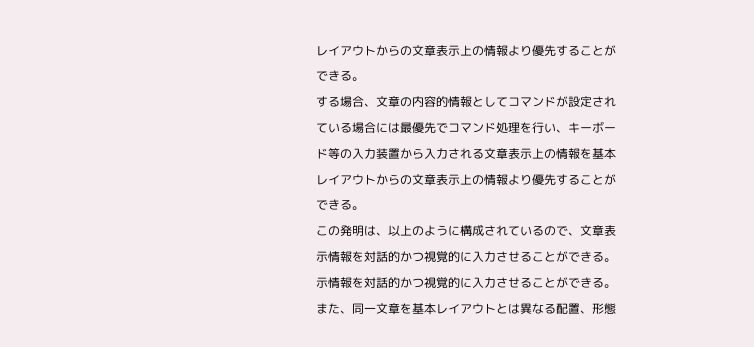レイアウトからの文章表示上の情報より優先することが
できる。
する場合、文章の内容的情報としてコマンドが設定され
ている場合には最優先でコマンド処理を行い、キーボー
ド等の入力装置から入力される文章表示上の情報を基本
レイアウトからの文章表示上の情報より優先することが
できる。
この発明は、以上のように構成されているので、文章表
示情報を対話的かつ視覚的に入力させることができる。
示情報を対話的かつ視覚的に入力させることができる。
また、同一文章を基本レイアウトとは異なる配置、形態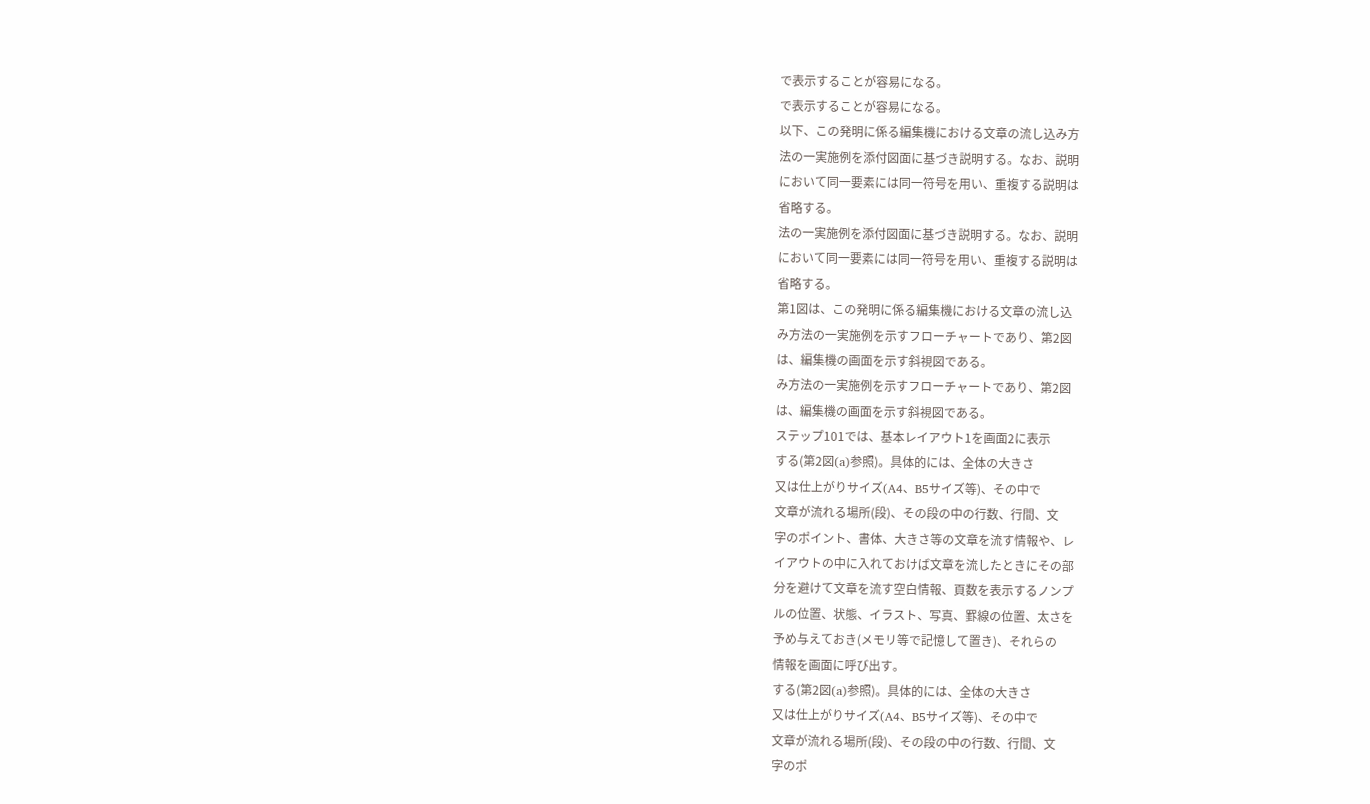で表示することが容易になる。
で表示することが容易になる。
以下、この発明に係る編集機における文章の流し込み方
法の一実施例を添付図面に基づき説明する。なお、説明
において同一要素には同一符号を用い、重複する説明は
省略する。
法の一実施例を添付図面に基づき説明する。なお、説明
において同一要素には同一符号を用い、重複する説明は
省略する。
第1図は、この発明に係る編集機における文章の流し込
み方法の一実施例を示すフローチャートであり、第2図
は、編集機の画面を示す斜視図である。
み方法の一実施例を示すフローチャートであり、第2図
は、編集機の画面を示す斜視図である。
ステップ101では、基本レイアウト1を画面2に表示
する(第2図(a)参照)。具体的には、全体の大きさ
又は仕上がりサイズ(A4、B5サイズ等)、その中で
文章が流れる場所(段)、その段の中の行数、行間、文
字のポイント、書体、大きさ等の文章を流す情報や、レ
イアウトの中に入れておけば文章を流したときにその部
分を避けて文章を流す空白情報、頁数を表示するノンプ
ルの位置、状態、イラスト、写真、罫線の位置、太さを
予め与えておき(メモリ等で記憶して置き)、それらの
情報を画面に呼び出す。
する(第2図(a)参照)。具体的には、全体の大きさ
又は仕上がりサイズ(A4、B5サイズ等)、その中で
文章が流れる場所(段)、その段の中の行数、行間、文
字のポ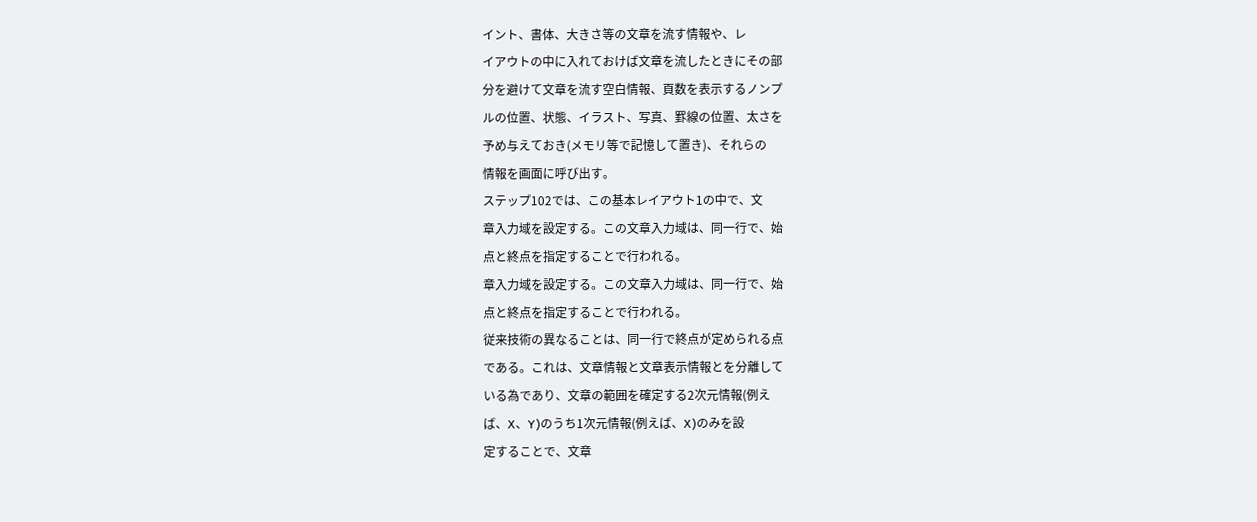イント、書体、大きさ等の文章を流す情報や、レ
イアウトの中に入れておけば文章を流したときにその部
分を避けて文章を流す空白情報、頁数を表示するノンプ
ルの位置、状態、イラスト、写真、罫線の位置、太さを
予め与えておき(メモリ等で記憶して置き)、それらの
情報を画面に呼び出す。
ステップ102では、この基本レイアウト1の中で、文
章入力域を設定する。この文章入力域は、同一行で、始
点と終点を指定することで行われる。
章入力域を設定する。この文章入力域は、同一行で、始
点と終点を指定することで行われる。
従来技術の異なることは、同一行で終点が定められる点
である。これは、文章情報と文章表示情報とを分離して
いる為であり、文章の範囲を確定する2次元情報(例え
ば、X、Y)のうち1次元情報(例えば、X)のみを設
定することで、文章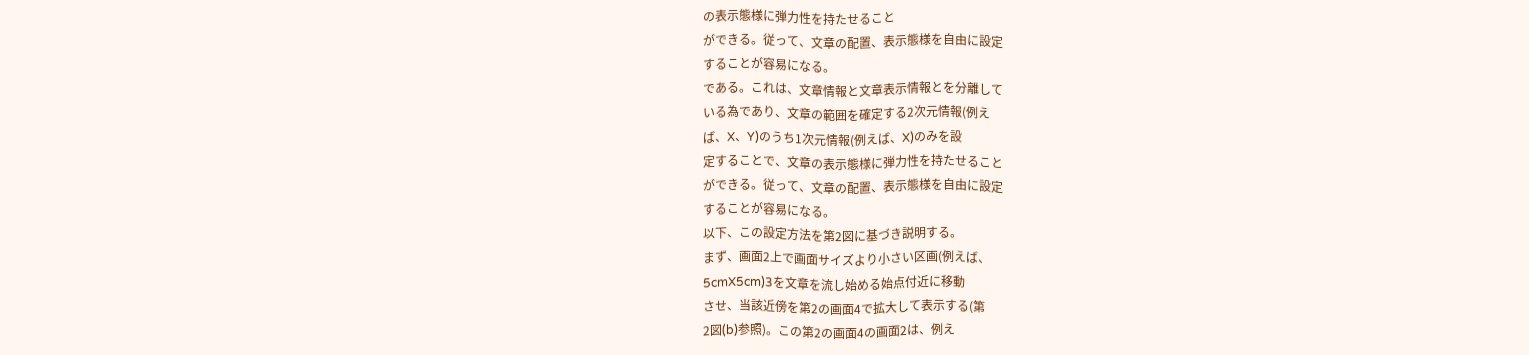の表示態様に弾力性を持たせること
ができる。従って、文章の配置、表示態様を自由に設定
することが容易になる。
である。これは、文章情報と文章表示情報とを分離して
いる為であり、文章の範囲を確定する2次元情報(例え
ば、X、Y)のうち1次元情報(例えば、X)のみを設
定することで、文章の表示態様に弾力性を持たせること
ができる。従って、文章の配置、表示態様を自由に設定
することが容易になる。
以下、この設定方法を第2図に基づき説明する。
まず、画面2上で画面サイズより小さい区画(例えば、
5cmX5cm)3を文章を流し始める始点付近に移動
させ、当該近傍を第2の画面4で拡大して表示する(第
2図(b)参照)。この第2の画面4の画面2は、例え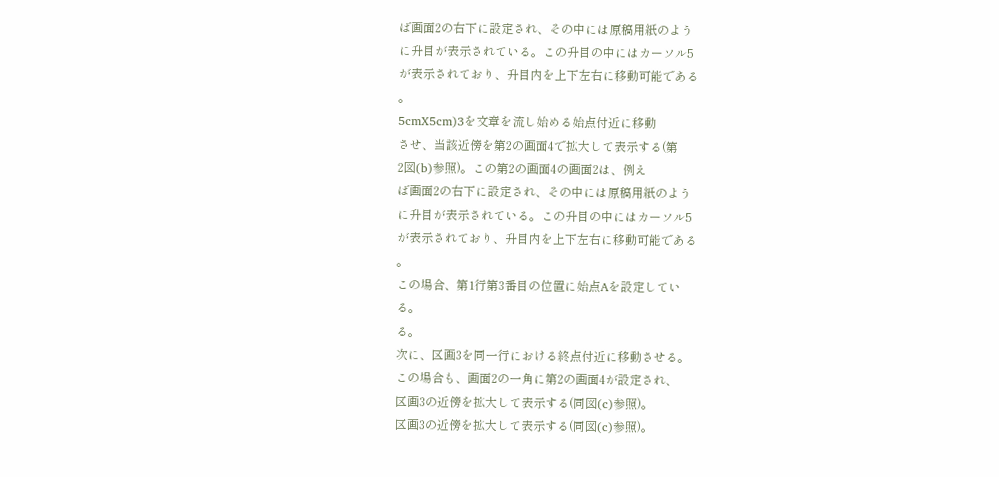ば画面2の右下に設定され、その中には原稿用紙のよう
に升目が表示されている。この升目の中にはカーソル5
が表示されており、升目内を上下左右に移動可能である
。
5cmX5cm)3を文章を流し始める始点付近に移動
させ、当該近傍を第2の画面4で拡大して表示する(第
2図(b)参照)。この第2の画面4の画面2は、例え
ば画面2の右下に設定され、その中には原稿用紙のよう
に升目が表示されている。この升目の中にはカーソル5
が表示されており、升目内を上下左右に移動可能である
。
この場合、第1行第3番目の位置に始点Aを設定してい
る。
る。
次に、区画3を同一行における終点付近に移動させる。
この場合も、画面2の一角に第2の画面4が設定され、
区画3の近傍を拡大して表示する(同図(c)参照)。
区画3の近傍を拡大して表示する(同図(c)参照)。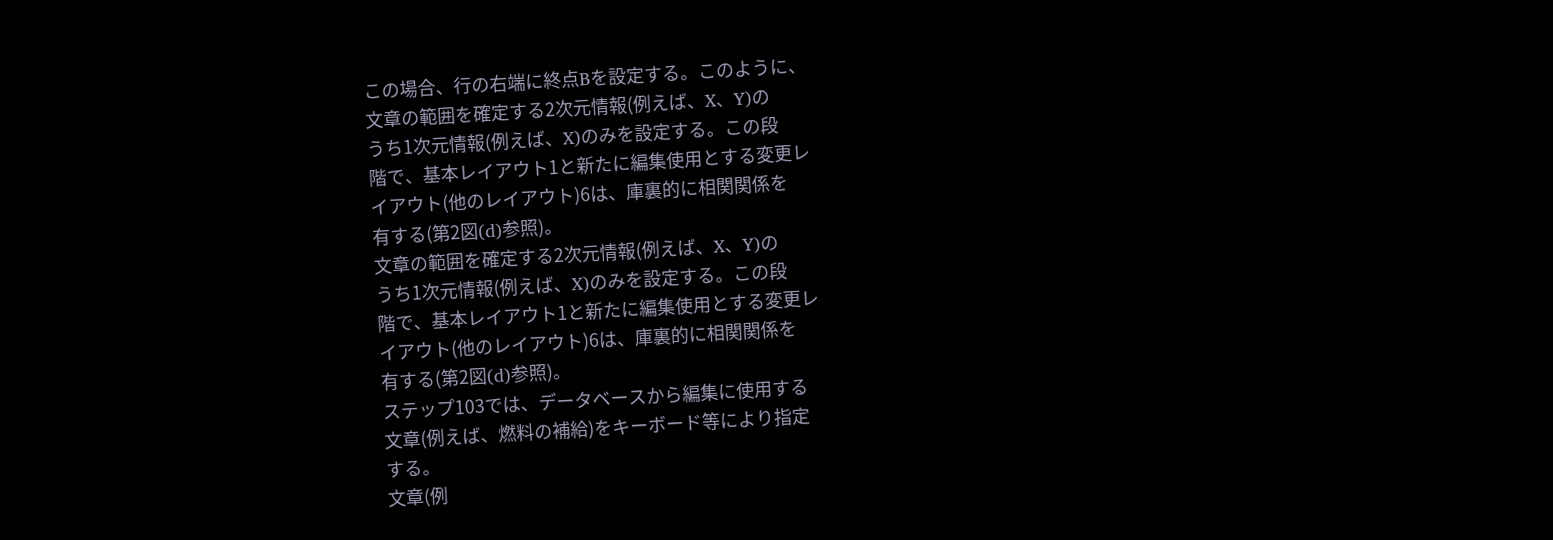この場合、行の右端に終点Bを設定する。このように、
文章の範囲を確定する2次元情報(例えば、X、Y)の
うち1次元情報(例えば、X)のみを設定する。この段
階で、基本レイアウト1と新たに編集使用とする変更レ
イアウト(他のレイアウト)6は、庫裏的に相関関係を
有する(第2図(d)参照)。
文章の範囲を確定する2次元情報(例えば、X、Y)の
うち1次元情報(例えば、X)のみを設定する。この段
階で、基本レイアウト1と新たに編集使用とする変更レ
イアウト(他のレイアウト)6は、庫裏的に相関関係を
有する(第2図(d)参照)。
ステップ103では、データベースから編集に使用する
文章(例えば、燃料の補給)をキーボード等により指定
する。
文章(例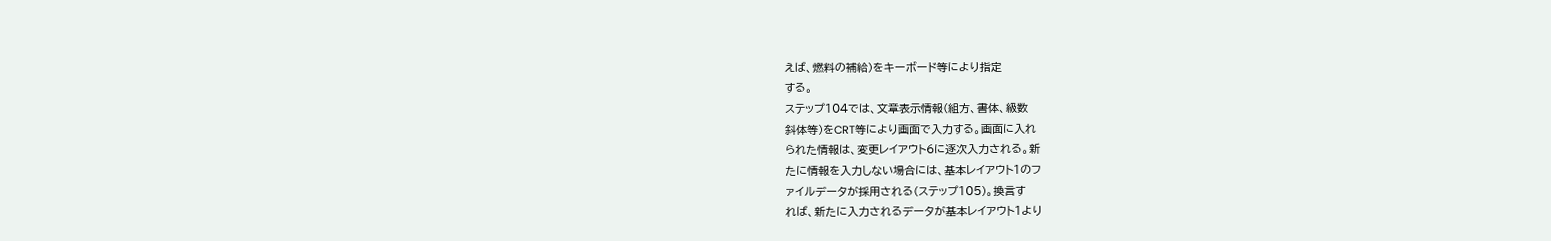えば、燃料の補給)をキーボード等により指定
する。
ステップ104では、文章表示情報(組方、書体、級数
斜体等)をCRT等により画面で入力する。画面に入れ
られた情報は、変更レイアウト6に逐次入力される。新
たに情報を入力しない場合には、基本レイアウト1のフ
ァイルデータが採用される(ステップ105)。換言す
れば、新たに入力されるデータが基本レイアウト1より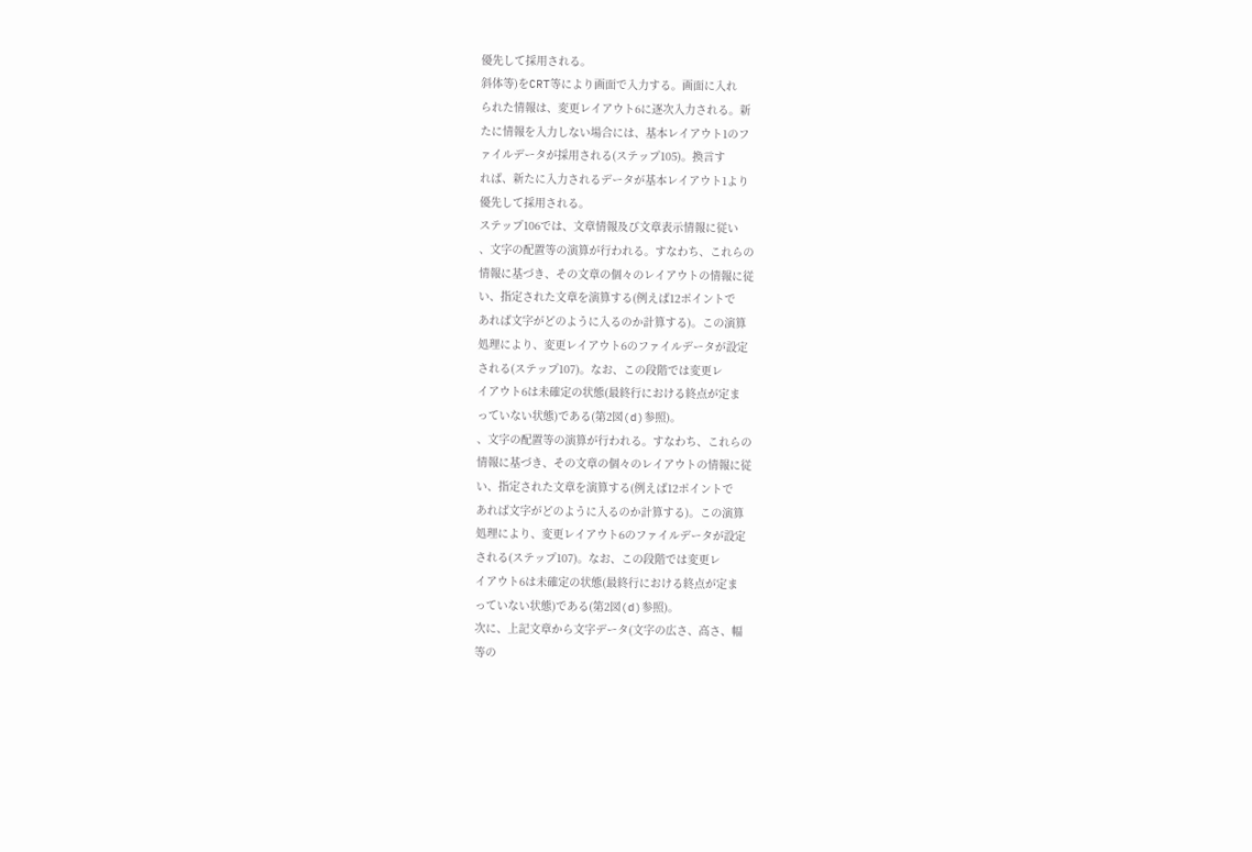優先して採用される。
斜体等)をCRT等により画面で入力する。画面に入れ
られた情報は、変更レイアウト6に逐次入力される。新
たに情報を入力しない場合には、基本レイアウト1のフ
ァイルデータが採用される(ステップ105)。換言す
れば、新たに入力されるデータが基本レイアウト1より
優先して採用される。
ステップ106では、文章情報及び文章表示情報に従い
、文字の配置等の演算が行われる。すなわち、これらの
情報に基づき、その文章の個々のレイアウトの情報に従
い、指定された文章を演算する(例えば12ポイントで
あれば文字がどのように入るのか計算する)。この演算
処理により、変更レイアウト6のファイルデータが設定
される(ステップ107)。なお、この段階では変更レ
イアウト6は未確定の状態(最終行における終点が定ま
っていない状態)である(第2図(d)参照)。
、文字の配置等の演算が行われる。すなわち、これらの
情報に基づき、その文章の個々のレイアウトの情報に従
い、指定された文章を演算する(例えば12ポイントで
あれば文字がどのように入るのか計算する)。この演算
処理により、変更レイアウト6のファイルデータが設定
される(ステップ107)。なお、この段階では変更レ
イアウト6は未確定の状態(最終行における終点が定ま
っていない状態)である(第2図(d)参照)。
次に、上記文章から文字データ(文字の広さ、高さ、幅
等の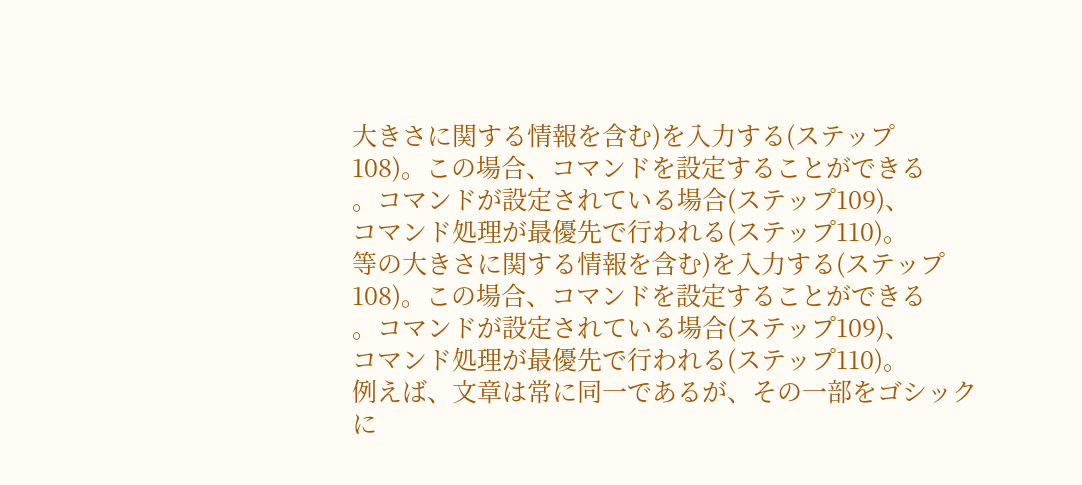大きさに関する情報を含む)を入力する(ステップ
108)。この場合、コマンドを設定することができる
。コマンドが設定されている場合(ステップ109)、
コマンド処理が最優先で行われる(ステップ110)。
等の大きさに関する情報を含む)を入力する(ステップ
108)。この場合、コマンドを設定することができる
。コマンドが設定されている場合(ステップ109)、
コマンド処理が最優先で行われる(ステップ110)。
例えば、文章は常に同一であるが、その一部をゴシック
に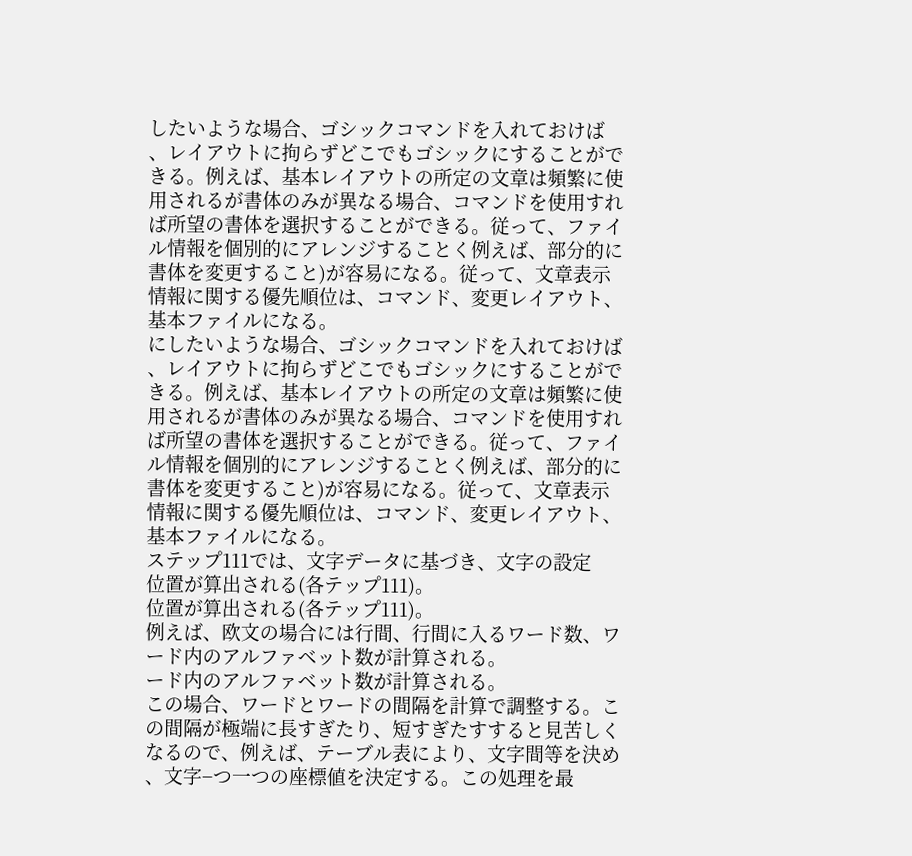したいような場合、ゴシックコマンドを入れておけば
、レイアウトに拘らずどこでもゴシックにすることがで
きる。例えば、基本レイアウトの所定の文章は頻繁に使
用されるが書体のみが異なる場合、コマンドを使用すれ
ば所望の書体を選択することができる。従って、ファイ
ル情報を個別的にアレンジすることく例えば、部分的に
書体を変更すること)が容易になる。従って、文章表示
情報に関する優先順位は、コマンド、変更レイアウト、
基本ファイルになる。
にしたいような場合、ゴシックコマンドを入れておけば
、レイアウトに拘らずどこでもゴシックにすることがで
きる。例えば、基本レイアウトの所定の文章は頻繁に使
用されるが書体のみが異なる場合、コマンドを使用すれ
ば所望の書体を選択することができる。従って、ファイ
ル情報を個別的にアレンジすることく例えば、部分的に
書体を変更すること)が容易になる。従って、文章表示
情報に関する優先順位は、コマンド、変更レイアウト、
基本ファイルになる。
ステップ111では、文字データに基づき、文字の設定
位置が算出される(各テップ111)。
位置が算出される(各テップ111)。
例えば、欧文の場合には行間、行間に入るワード数、ワ
ード内のアルファベット数が計算される。
ード内のアルファベット数が計算される。
この場合、ワードとワードの間隔を計算で調整する。こ
の間隔が極端に長すぎたり、短すぎたすすると見苦しく
なるので、例えば、テーブル表により、文字間等を決め
、文字−つ一つの座標値を決定する。この処理を最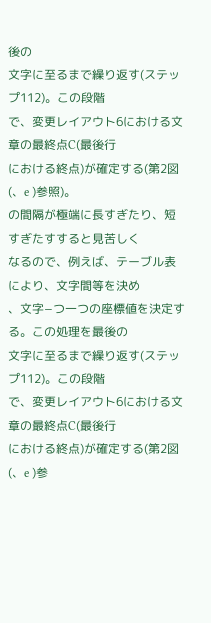後の
文字に至るまで繰り返す(ステップ112)。この段階
で、変更レイアウト6における文章の最終点C(最後行
における終点)が確定する(第2図(、e )参照)。
の間隔が極端に長すぎたり、短すぎたすすると見苦しく
なるので、例えば、テーブル表により、文字間等を決め
、文字−つ一つの座標値を決定する。この処理を最後の
文字に至るまで繰り返す(ステップ112)。この段階
で、変更レイアウト6における文章の最終点C(最後行
における終点)が確定する(第2図(、e )参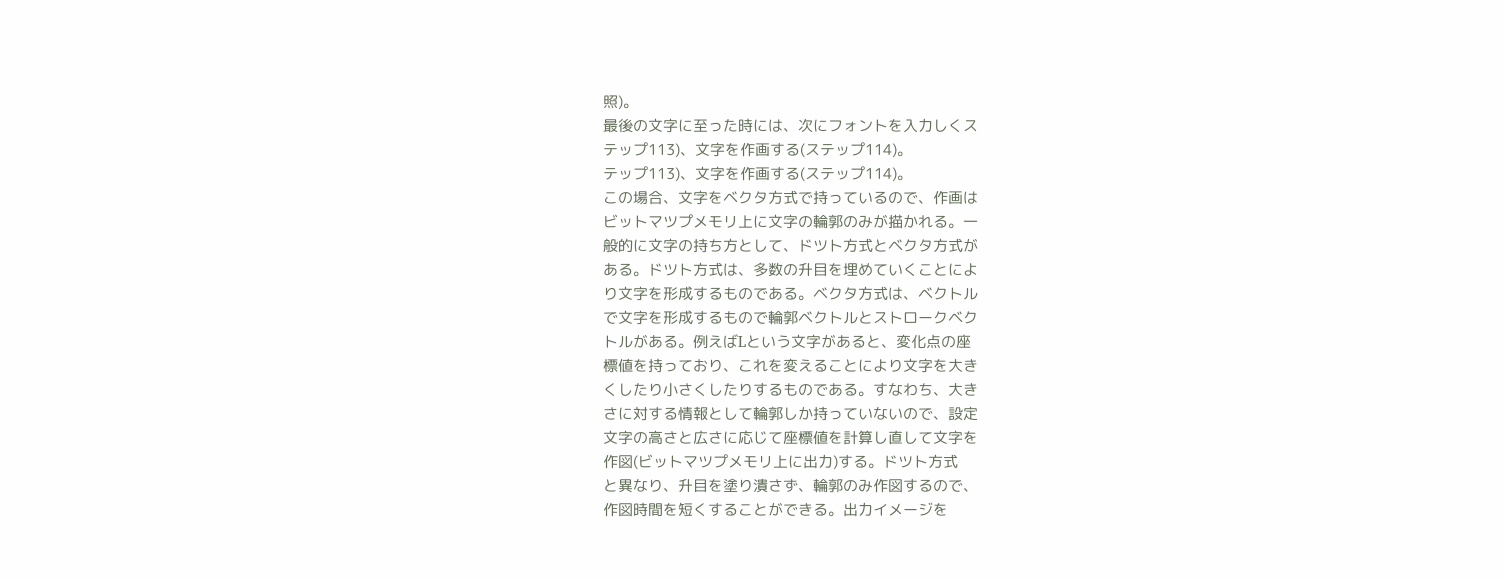照)。
最後の文字に至った時には、次にフォントを入力しくス
テップ113)、文字を作画する(ステップ114)。
テップ113)、文字を作画する(ステップ114)。
この場合、文字をベクタ方式で持っているので、作画は
ビットマツプメモリ上に文字の輪郭のみが描かれる。一
般的に文字の持ち方として、ドツト方式とベクタ方式が
ある。ドツト方式は、多数の升目を埋めていくことによ
り文字を形成するものである。ベクタ方式は、ベクトル
で文字を形成するもので輪郭ベクトルとストロークベク
トルがある。例えばLという文字があると、変化点の座
標値を持っており、これを変えることにより文字を大き
くしたり小さくしたりするものである。すなわち、大き
さに対する情報として輪郭しか持っていないので、設定
文字の高さと広さに応じて座標値を計算し直して文字を
作図(ビットマツプメモリ上に出力)する。ドツト方式
と異なり、升目を塗り潰さず、輪郭のみ作図するので、
作図時間を短くすることができる。出力イメージを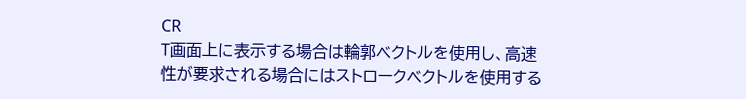CR
T画面上に表示する場合は輪郭ベクトルを使用し、高速
性が要求される場合にはストロークベクトルを使用する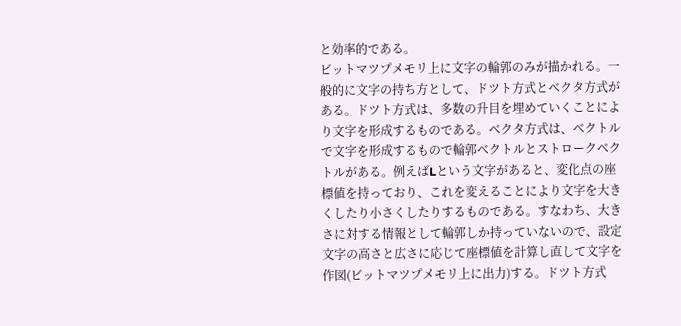と効率的である。
ビットマツプメモリ上に文字の輪郭のみが描かれる。一
般的に文字の持ち方として、ドツト方式とベクタ方式が
ある。ドツト方式は、多数の升目を埋めていくことによ
り文字を形成するものである。ベクタ方式は、ベクトル
で文字を形成するもので輪郭ベクトルとストロークベク
トルがある。例えばLという文字があると、変化点の座
標値を持っており、これを変えることにより文字を大き
くしたり小さくしたりするものである。すなわち、大き
さに対する情報として輪郭しか持っていないので、設定
文字の高さと広さに応じて座標値を計算し直して文字を
作図(ビットマツプメモリ上に出力)する。ドツト方式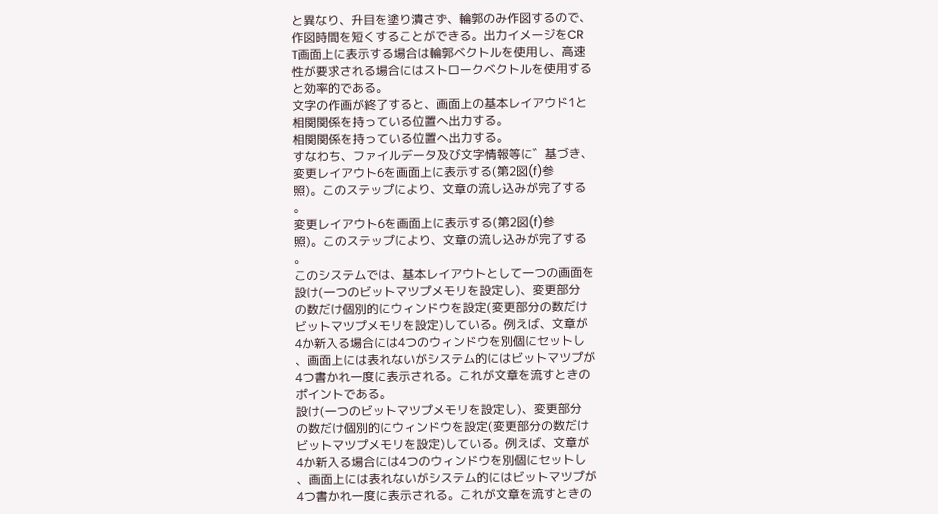と異なり、升目を塗り潰さず、輪郭のみ作図するので、
作図時間を短くすることができる。出力イメージをCR
T画面上に表示する場合は輪郭ベクトルを使用し、高速
性が要求される場合にはストロークベクトルを使用する
と効率的である。
文字の作画が終了すると、画面上の基本レイアウド1と
相関関係を持っている位置へ出力する。
相関関係を持っている位置へ出力する。
すなわち、ファイルデータ及び文字情報等に゛基づき、
変更レイアウト6を画面上に表示する(第2図(f)参
照)。このステップにより、文章の流し込みが完了する
。
変更レイアウト6を画面上に表示する(第2図(f)参
照)。このステップにより、文章の流し込みが完了する
。
このシステムでは、基本レイアウトとして一つの画面を
設け(一つのビットマツプメモリを設定し)、変更部分
の数だけ個別的にウィンドウを設定(変更部分の数だけ
ビットマツプメモリを設定)している。例えば、文章が
4か新入る場合には4つのウィンドウを別個にセットし
、画面上には表れないがシステム的にはビットマツプが
4つ書かれ一度に表示される。これが文章を流すときの
ポイントである。
設け(一つのビットマツプメモリを設定し)、変更部分
の数だけ個別的にウィンドウを設定(変更部分の数だけ
ビットマツプメモリを設定)している。例えば、文章が
4か新入る場合には4つのウィンドウを別個にセットし
、画面上には表れないがシステム的にはビットマツプが
4つ書かれ一度に表示される。これが文章を流すときの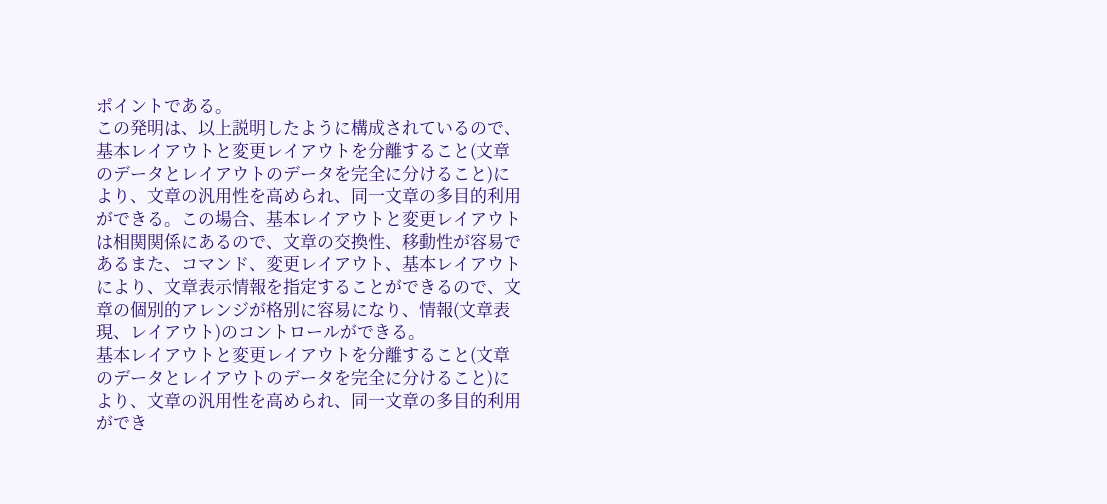ポイントである。
この発明は、以上説明したように構成されているので、
基本レイアウトと変更レイアウトを分離すること(文章
のデータとレイアウトのデータを完全に分けること)に
より、文章の汎用性を高められ、同一文章の多目的利用
ができる。この場合、基本レイアウトと変更レイアウト
は相関関係にあるので、文章の交換性、移動性が容易で
あるまた、コマンド、変更レイアウト、基本レイアウト
により、文章表示情報を指定することができるので、文
章の個別的アレンジが格別に容易になり、情報(文章表
現、レイアウト)のコントロールができる。
基本レイアウトと変更レイアウトを分離すること(文章
のデータとレイアウトのデータを完全に分けること)に
より、文章の汎用性を高められ、同一文章の多目的利用
ができ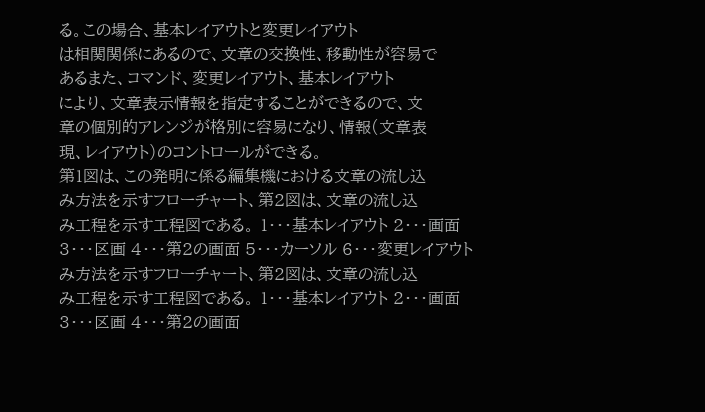る。この場合、基本レイアウトと変更レイアウト
は相関関係にあるので、文章の交換性、移動性が容易で
あるまた、コマンド、変更レイアウト、基本レイアウト
により、文章表示情報を指定することができるので、文
章の個別的アレンジが格別に容易になり、情報(文章表
現、レイアウト)のコントロールができる。
第1図は、この発明に係る編集機における文章の流し込
み方法を示すフローチャート、第2図は、文章の流し込
み工程を示す工程図である。 1・・・基本レイアウト 2・・・画面 3・・・区画 4・・・第2の画面 5・・・カーソル 6・・・変更レイアウト
み方法を示すフローチャート、第2図は、文章の流し込
み工程を示す工程図である。 1・・・基本レイアウト 2・・・画面 3・・・区画 4・・・第2の画面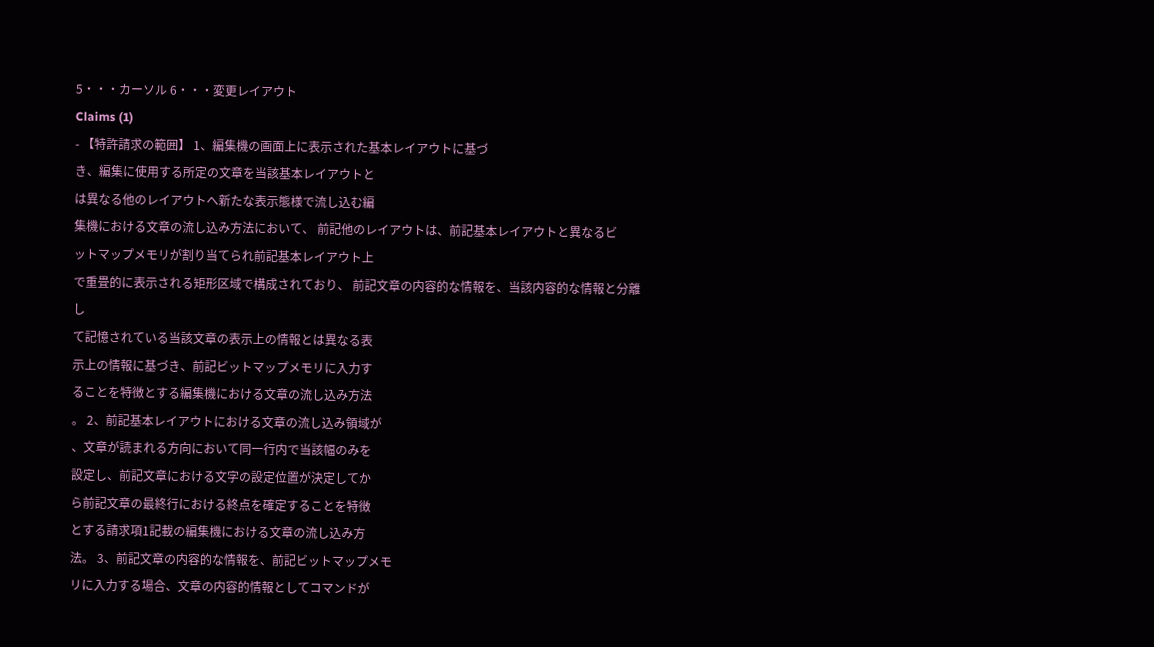5・・・カーソル 6・・・変更レイアウト
Claims (1)
- 【特許請求の範囲】 1、編集機の画面上に表示された基本レイアウトに基づ
き、編集に使用する所定の文章を当該基本レイアウトと
は異なる他のレイアウトへ新たな表示態様で流し込む編
集機における文章の流し込み方法において、 前記他のレイアウトは、前記基本レイアウトと異なるビ
ットマップメモリが割り当てられ前記基本レイアウト上
で重畳的に表示される矩形区域で構成されており、 前記文章の内容的な情報を、当該内容的な情報と分離し
て記憶されている当該文章の表示上の情報とは異なる表
示上の情報に基づき、前記ビットマップメモリに入力す
ることを特徴とする編集機における文章の流し込み方法
。 2、前記基本レイアウトにおける文章の流し込み領域が
、文章が読まれる方向において同一行内で当該幅のみを
設定し、前記文章における文字の設定位置が決定してか
ら前記文章の最終行における終点を確定することを特徴
とする請求項1記載の編集機における文章の流し込み方
法。 3、前記文章の内容的な情報を、前記ビットマップメモ
リに入力する場合、文章の内容的情報としてコマンドが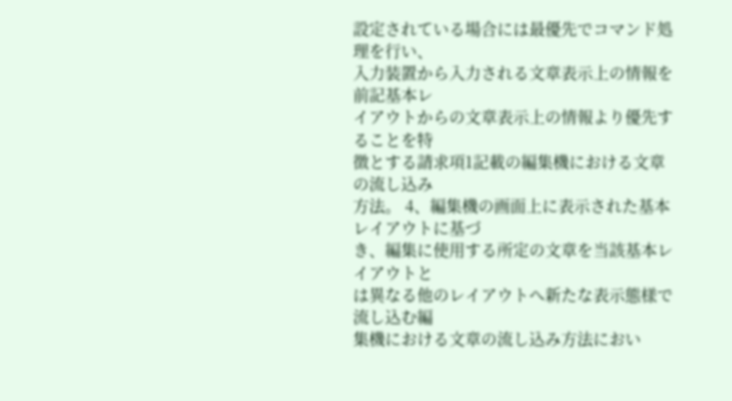設定されている場合には最優先でコマンド処理を行い、
入力装置から入力される文章表示上の情報を前記基本レ
イアウトからの文章表示上の情報より優先することを特
徴とする請求項1記載の編集機における文章の流し込み
方法。 4、編集機の画面上に表示された基本レイアウトに基づ
き、編集に使用する所定の文章を当該基本レイアウトと
は異なる他のレイアウトへ新たな表示態様で流し込む編
集機における文章の流し込み方法におい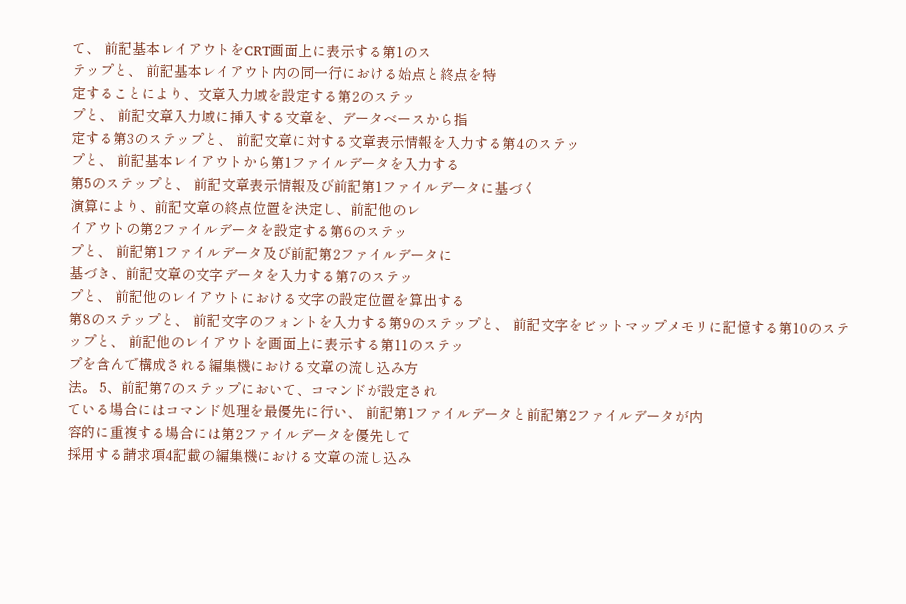て、 前記基本レイアウトをCRT画面上に表示する第1のス
テップと、 前記基本レイアウト内の同一行における始点と終点を特
定することにより、文章入力域を設定する第2のステッ
プと、 前記文章入力域に挿入する文章を、データベースから指
定する第3のステップと、 前記文章に対する文章表示情報を入力する第4のステッ
プと、 前記基本レイアウトから第1ファイルデータを入力する
第5のステップと、 前記文章表示情報及び前記第1ファイルデータに基づく
演算により、前記文章の終点位置を決定し、前記他のレ
イアウトの第2ファイルデータを設定する第6のステッ
プと、 前記第1ファイルデータ及び前記第2ファイルデータに
基づき、前記文章の文字データを入力する第7のステッ
プと、 前記他のレイアウトにおける文字の設定位置を算出する
第8のステップと、 前記文字のフォントを入力する第9のステップと、 前記文字をビットマップメモリに記憶する第10のステ
ップと、 前記他のレイアウトを画面上に表示する第11のステッ
プを含んで構成される編集機における文章の流し込み方
法。 5、前記第7のステップにおいて、コマンドが設定され
ている場合にはコマンド処理を最優先に行い、 前記第1ファイルデータと前記第2ファイルデータが内
容的に重複する場合には第2ファイルデータを優先して
採用する請求項4記載の編集機における文章の流し込み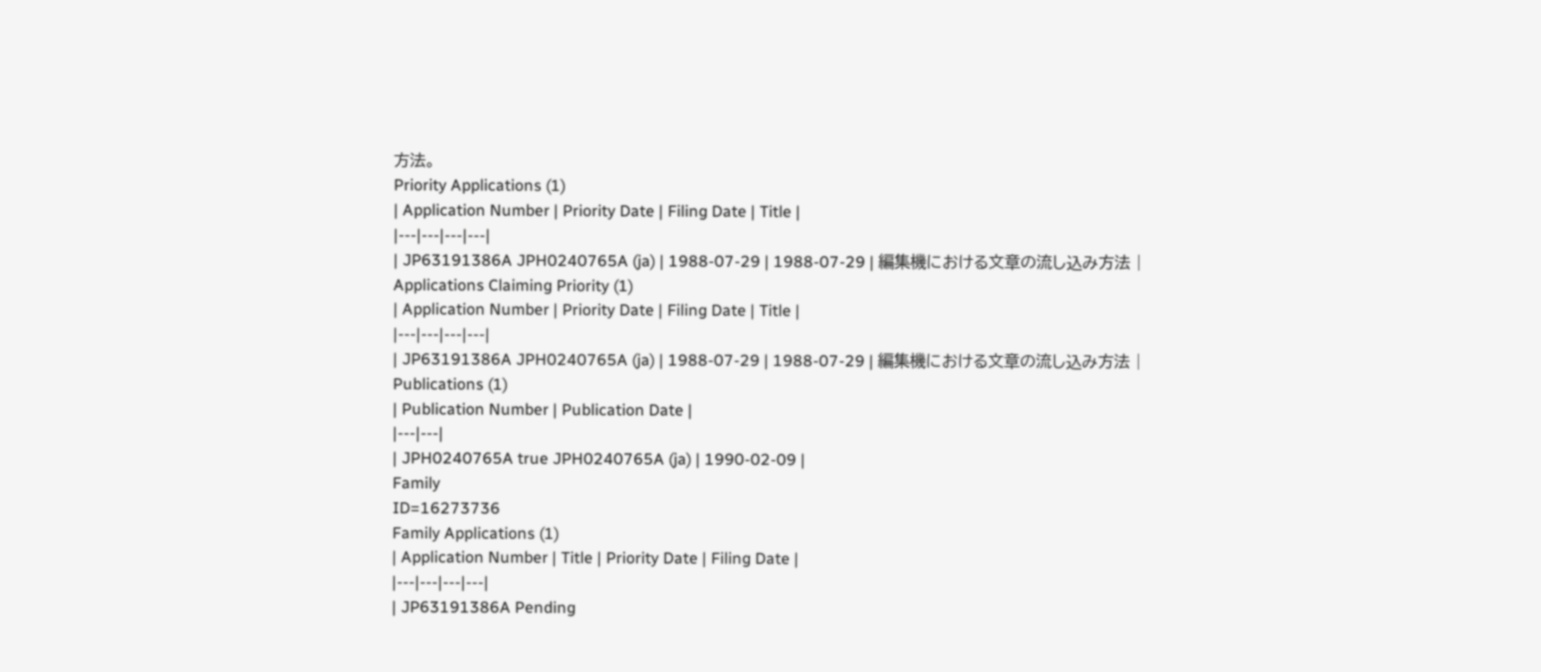方法。
Priority Applications (1)
| Application Number | Priority Date | Filing Date | Title |
|---|---|---|---|
| JP63191386A JPH0240765A (ja) | 1988-07-29 | 1988-07-29 | 編集機における文章の流し込み方法 |
Applications Claiming Priority (1)
| Application Number | Priority Date | Filing Date | Title |
|---|---|---|---|
| JP63191386A JPH0240765A (ja) | 1988-07-29 | 1988-07-29 | 編集機における文章の流し込み方法 |
Publications (1)
| Publication Number | Publication Date |
|---|---|
| JPH0240765A true JPH0240765A (ja) | 1990-02-09 |
Family
ID=16273736
Family Applications (1)
| Application Number | Title | Priority Date | Filing Date |
|---|---|---|---|
| JP63191386A Pending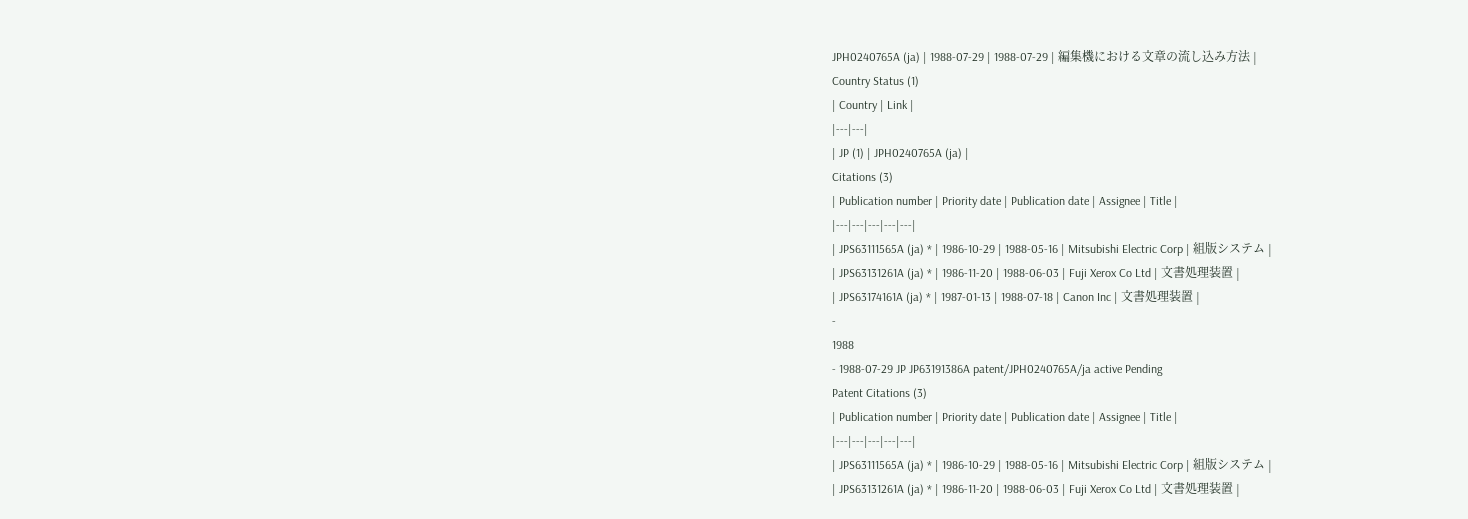JPH0240765A (ja) | 1988-07-29 | 1988-07-29 | 編集機における文章の流し込み方法 |
Country Status (1)
| Country | Link |
|---|---|
| JP (1) | JPH0240765A (ja) |
Citations (3)
| Publication number | Priority date | Publication date | Assignee | Title |
|---|---|---|---|---|
| JPS63111565A (ja) * | 1986-10-29 | 1988-05-16 | Mitsubishi Electric Corp | 組版システム |
| JPS63131261A (ja) * | 1986-11-20 | 1988-06-03 | Fuji Xerox Co Ltd | 文書処理装置 |
| JPS63174161A (ja) * | 1987-01-13 | 1988-07-18 | Canon Inc | 文書処理装置 |
-
1988
- 1988-07-29 JP JP63191386A patent/JPH0240765A/ja active Pending
Patent Citations (3)
| Publication number | Priority date | Publication date | Assignee | Title |
|---|---|---|---|---|
| JPS63111565A (ja) * | 1986-10-29 | 1988-05-16 | Mitsubishi Electric Corp | 組版システム |
| JPS63131261A (ja) * | 1986-11-20 | 1988-06-03 | Fuji Xerox Co Ltd | 文書処理装置 |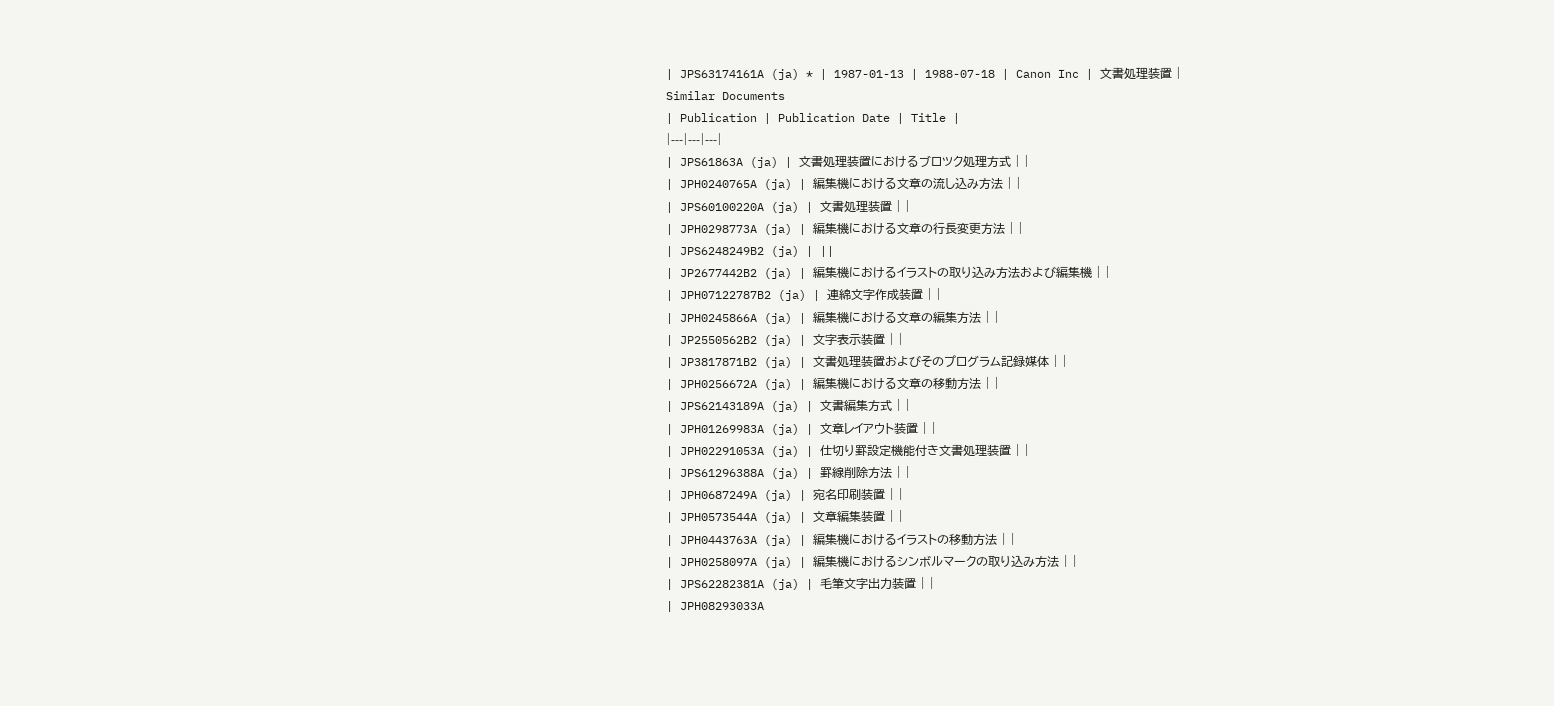| JPS63174161A (ja) * | 1987-01-13 | 1988-07-18 | Canon Inc | 文書処理装置 |
Similar Documents
| Publication | Publication Date | Title |
|---|---|---|
| JPS61863A (ja) | 文書処理装置におけるブロツク処理方式 | |
| JPH0240765A (ja) | 編集機における文章の流し込み方法 | |
| JPS60100220A (ja) | 文書処理装置 | |
| JPH0298773A (ja) | 編集機における文章の行長変更方法 | |
| JPS6248249B2 (ja) | ||
| JP2677442B2 (ja) | 編集機におけるイラストの取り込み方法および編集機 | |
| JPH07122787B2 (ja) | 連綿文字作成装置 | |
| JPH0245866A (ja) | 編集機における文章の編集方法 | |
| JP2550562B2 (ja) | 文字表示装置 | |
| JP3817871B2 (ja) | 文書処理装置およびそのプログラム記録媒体 | |
| JPH0256672A (ja) | 編集機における文章の移動方法 | |
| JPS62143189A (ja) | 文書編集方式 | |
| JPH01269983A (ja) | 文章レイアウト装置 | |
| JPH02291053A (ja) | 仕切り罫設定機能付き文書処理装置 | |
| JPS61296388A (ja) | 罫線削除方法 | |
| JPH0687249A (ja) | 宛名印刷装置 | |
| JPH0573544A (ja) | 文章編集装置 | |
| JPH0443763A (ja) | 編集機におけるイラストの移動方法 | |
| JPH0258097A (ja) | 編集機におけるシンボルマークの取り込み方法 | |
| JPS62282381A (ja) | 毛筆文字出力装置 | |
| JPH08293033A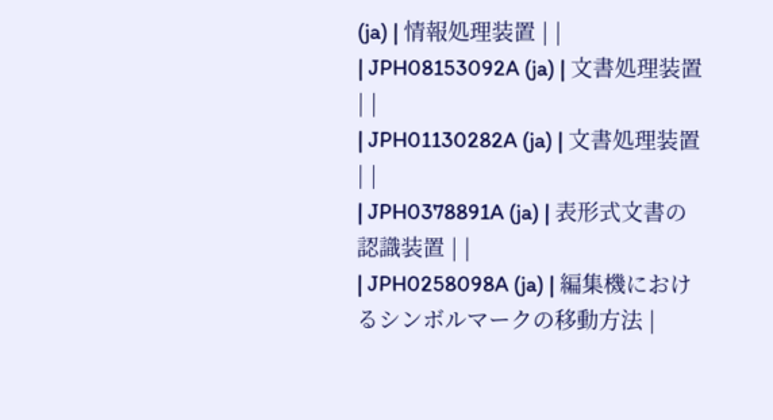(ja) | 情報処理装置 | |
| JPH08153092A (ja) | 文書処理装置 | |
| JPH01130282A (ja) | 文書処理装置 | |
| JPH0378891A (ja) | 表形式文書の認識装置 | |
| JPH0258098A (ja) | 編集機におけるシンボルマークの移動方法 |